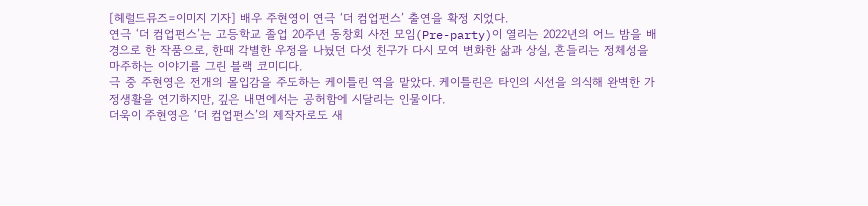[헤럴드뮤즈=이미지 기자] 배우 주현영이 연극 ‘더 컴업펀스’ 출연을 확정 지었다.
연극 ‘더 컴업펀스’는 고등학교 졸업 20주년 동창회 사전 모임(Pre-party)이 열리는 2022년의 어느 밤을 배경으로 한 작품으로, 한때 각별한 우정을 나눴던 다섯 친구가 다시 모여 변화한 삶과 상실, 흔들리는 정체성을 마주하는 이야기를 그린 블랙 코미디다.
극 중 주현영은 전개의 몰입감을 주도하는 케이틀린 역을 맡았다. 케이틀린은 타인의 시선을 의식해 완벽한 가정생활을 연기하지만, 깊은 내면에서는 공허함에 시달리는 인물이다.
더욱이 주현영은 ‘더 컴업펀스’의 제작자로도 새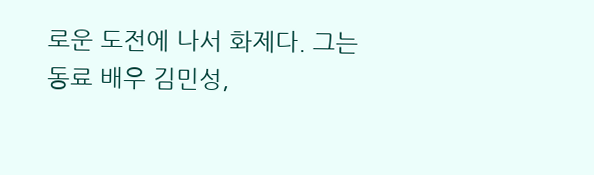로운 도전에 나서 화제다. 그는 동료 배우 김민성,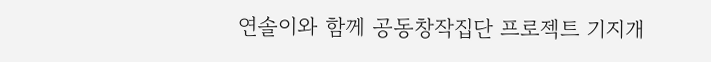연솔이와 함께 공동창작집단 프로젝트 기지개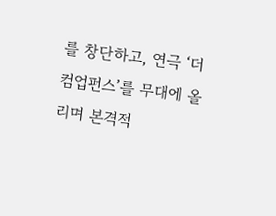를 창단하고, 연극 ‘더 컴업펀스’를 무대에 올리며 본격적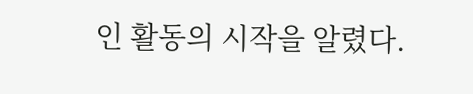인 활동의 시작을 알렸다.